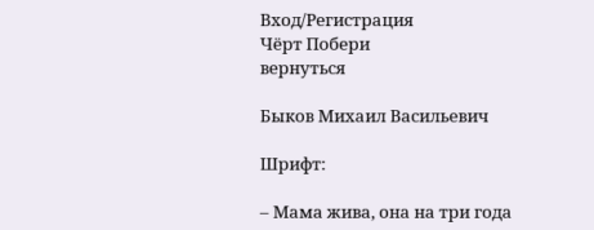Вход/Регистрация
Чёрт Побери
вернуться

Быков Михаил Васильевич

Шрифт:

– Мама жива, она на три года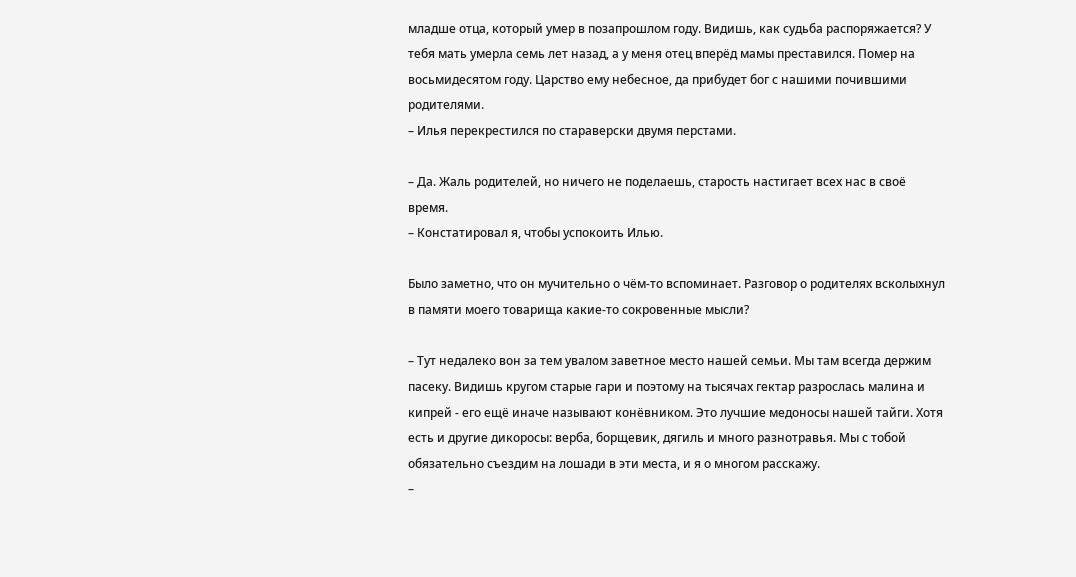младше отца, который умер в позапрошлом году. Видишь, как судьба распоряжается? У тебя мать умерла семь лет назад, а у меня отец вперёд мамы преставился. Помер на восьмидесятом году. Царство ему небесное, да прибудет бог с нашими почившими родителями.
– Илья перекрестился по стараверски двумя перстами.

– Да. Жаль родителей, но ничего не поделаешь, старость настигает всех нас в своё время.
– Констатировал я, чтобы успокоить Илью.

Было заметно, что он мучительно о чём-то вспоминает. Разговор о родителях всколыхнул в памяти моего товарища какие-то сокровенные мысли?

– Тут недалеко вон за тем увалом заветное место нашей семьи. Мы там всегда держим пасеку. Видишь кругом старые гари и поэтому на тысячах гектар разрослась малина и кипрей - его ещё иначе называют конёвником. Это лучшие медоносы нашей тайги. Хотя есть и другие дикоросы: верба, борщевик, дягиль и много разнотравья. Мы с тобой обязательно съездим на лошади в эти места, и я о многом расскажу.
–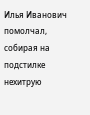Илья Иванович помолчал, собирая на подстилке нехитрую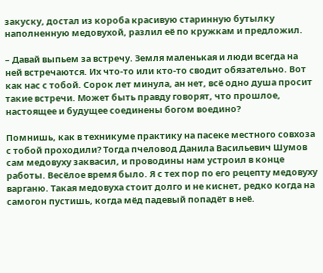закуску, достал из короба красивую старинную бутылку наполненную медовухой, разлил её по кружкам и предложил.

– Давай выпьем за встречу. Земля маленькая и люди всегда на ней встречаются. Их что-то или кто-то сводит обязательно. Вот как нас с тобой. Сорок лет минула, ан нет, всё одно душа просит такие встречи. Может быть правду говорят, что прошлое, настоящее и будущее соединены богом воедино?

Помнишь, как в техникуме практику на пасеке местного совхоза с тобой проходили? Тогда пчеловод Данила Васильевич Шумов сам медовуху заквасил, и проводины нам устроил в конце работы. Весёлое время было. Я с тех пор по его рецепту медовуху варганю. Такая медовуха стоит долго и не киснет, редко когда на самогон пустишь, когда мёд падевый попадёт в неё.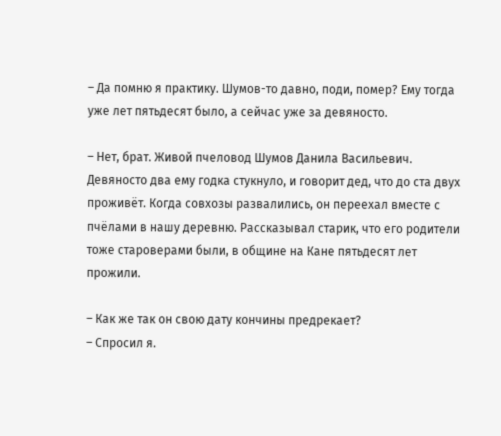– Да помню я практику. Шумов-то давно, поди, помер? Ему тогда уже лет пятьдесят было, а сейчас уже за девяносто.

– Нет, брат. Живой пчеловод Шумов Данила Васильевич. Девяносто два ему годка стукнуло, и говорит дед, что до ста двух проживёт. Когда совхозы развалились, он переехал вместе с пчёлами в нашу деревню. Рассказывал старик, что его родители тоже староверами были, в общине на Кане пятьдесят лет прожили.

– Как же так он свою дату кончины предрекает?
– Спросил я.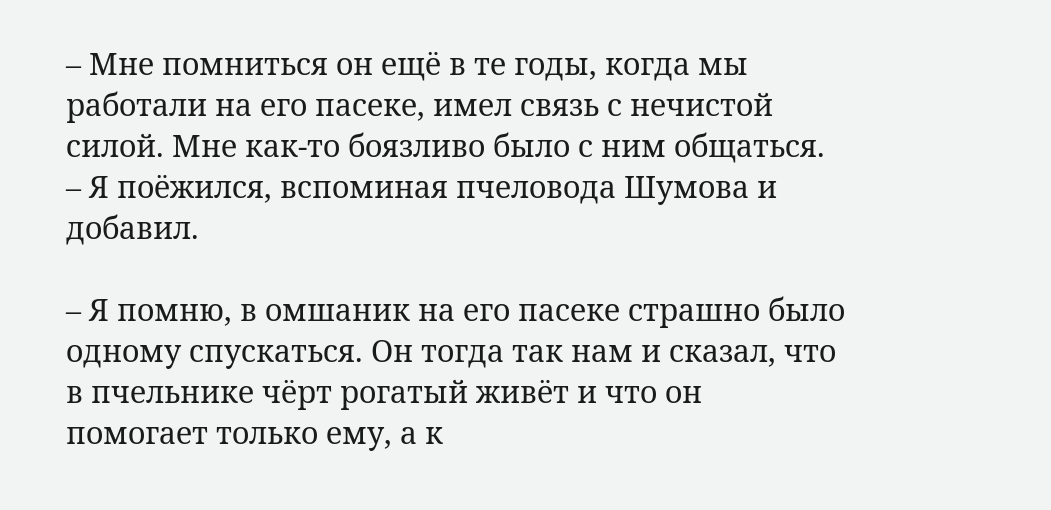– Мне помниться он ещё в те годы, когда мы работали на его пасеке, имел связь с нечистой силой. Мне как-то боязливо было с ним общаться.
– Я поёжился, вспоминая пчеловода Шумова и добавил.

– Я помню, в омшаник на его пасеке страшно было одному спускаться. Он тогда так нам и сказал, что в пчельнике чёрт рогатый живёт и что он помогает только ему, а к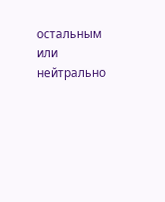остальным или нейтрально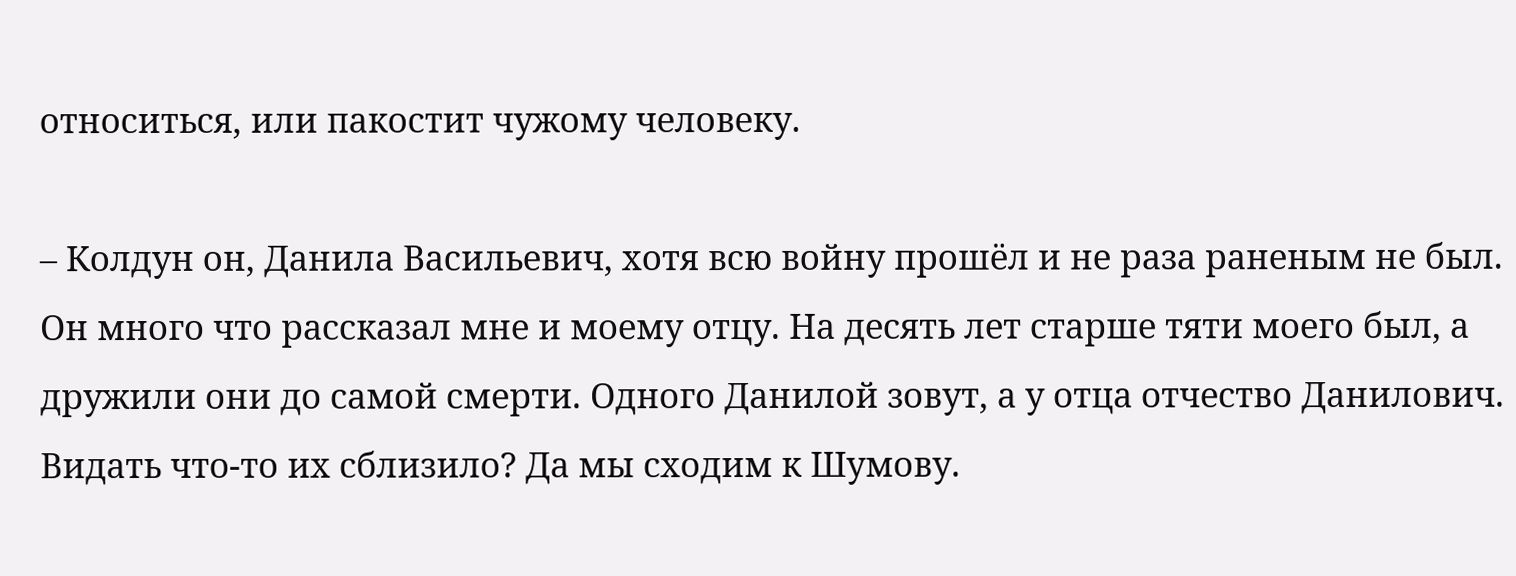относиться, или пакостит чужому человеку.

– Колдун он, Данила Васильевич, хотя всю войну прошёл и не раза раненым не был. Он много что рассказал мне и моему отцу. На десять лет старше тяти моего был, а дружили они до самой смерти. Одного Данилой зовут, а у отца отчество Данилович. Видать что-то их сблизило? Да мы сходим к Шумову.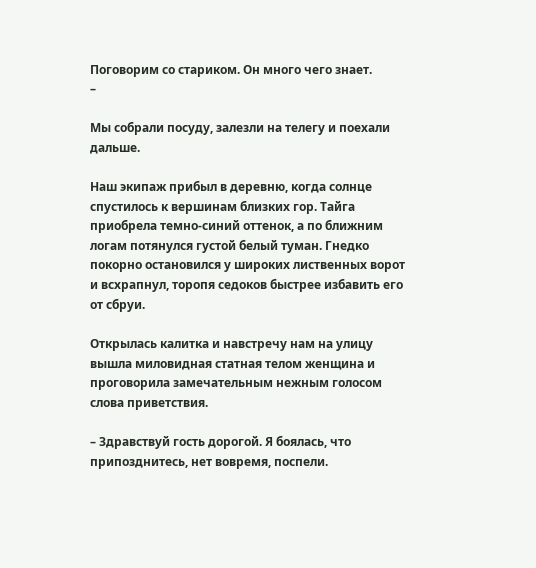Поговорим со стариком. Он много чего знает.
–

Мы собрали посуду, залезли на телегу и поехали дальше.

Наш экипаж прибыл в деревню, когда солнце спустилось к вершинам близких гор. Тайга приобрела темно-синий оттенок, а по ближним логам потянулся густой белый туман. Гнедко покорно остановился у широких лиственных ворот и всхрапнул, торопя седоков быстрее избавить его от сбруи.

Открылась калитка и навстречу нам на улицу вышла миловидная статная телом женщина и проговорила замечательным нежным голосом слова приветствия.

– Здравствуй гость дорогой. Я боялась, что припозднитесь, нет вовремя, поспели.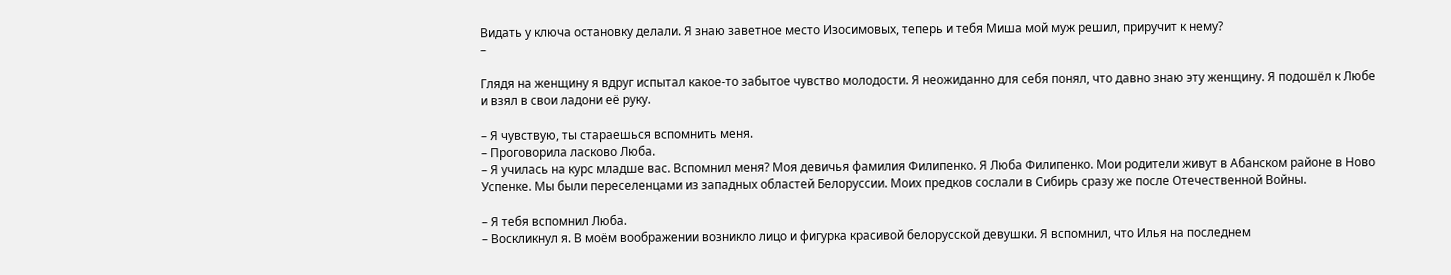Видать у ключа остановку делали. Я знаю заветное место Изосимовых, теперь и тебя Миша мой муж решил, приручит к нему?
–

Глядя на женщину я вдруг испытал какое-то забытое чувство молодости. Я неожиданно для себя понял, что давно знаю эту женщину. Я подошёл к Любе и взял в свои ладони её руку.

– Я чувствую, ты стараешься вспомнить меня.
– Проговорила ласково Люба.
– Я училась на курс младше вас. Вспомнил меня? Моя девичья фамилия Филипенко. Я Люба Филипенко. Мои родители живут в Абанском районе в Ново Успенке. Мы были переселенцами из западных областей Белоруссии. Моих предков сослали в Сибирь сразу же после Отечественной Войны.

– Я тебя вспомнил Люба.
– Воскликнул я. В моём воображении возникло лицо и фигурка красивой белорусской девушки. Я вспомнил, что Илья на последнем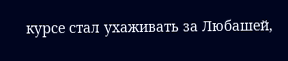курсе стал ухаживать за Любашей,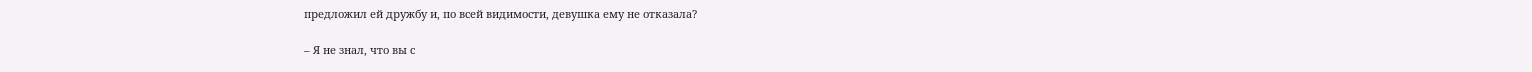предложил ей дружбу и, по всей видимости, девушка ему не отказала?

– Я не знал, что вы с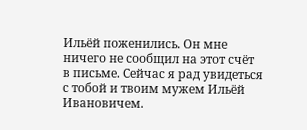Ильёй поженились. Он мне ничего не сообщил на этот счёт в письме. Сейчас я рад увидеться с тобой и твоим мужем Ильёй Ивановичем.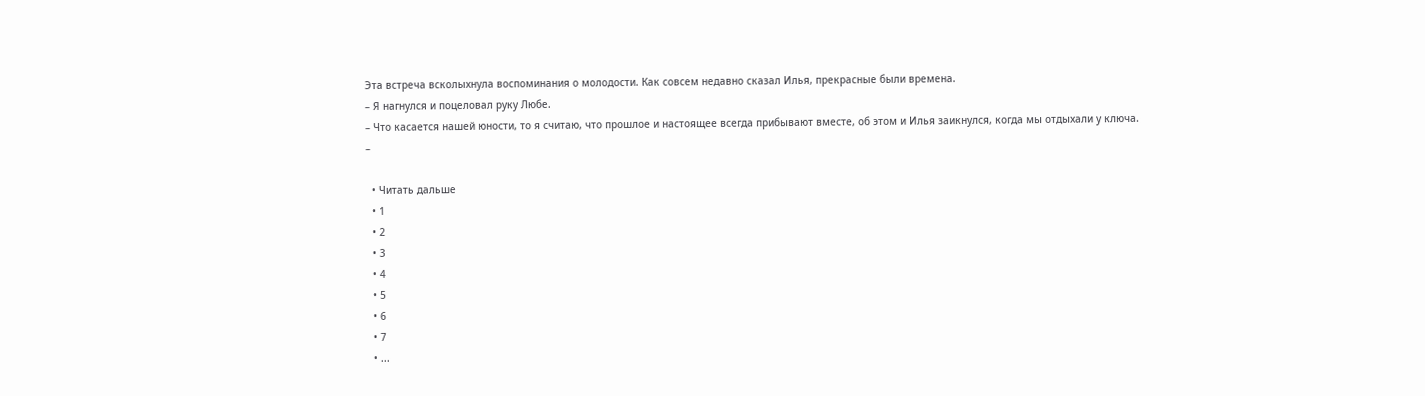Эта встреча всколыхнула воспоминания о молодости. Как совсем недавно сказал Илья, прекрасные были времена.
– Я нагнулся и поцеловал руку Любе.
– Что касается нашей юности, то я считаю, что прошлое и настоящее всегда прибывают вместе, об этом и Илья заикнулся, когда мы отдыхали у ключа.
–

  • Читать дальше
  • 1
  • 2
  • 3
  • 4
  • 5
  • 6
  • 7
  • ...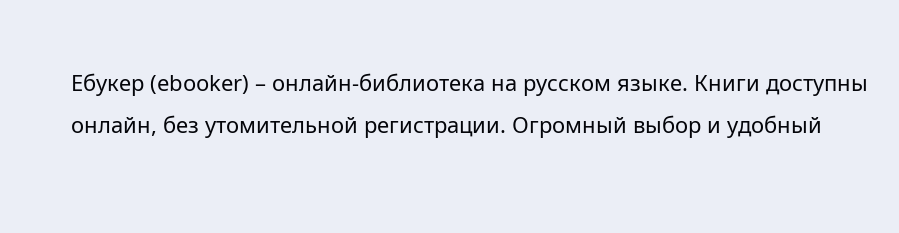Ебукер (ebooker) – онлайн-библиотека на русском языке. Книги доступны онлайн, без утомительной регистрации. Огромный выбор и удобный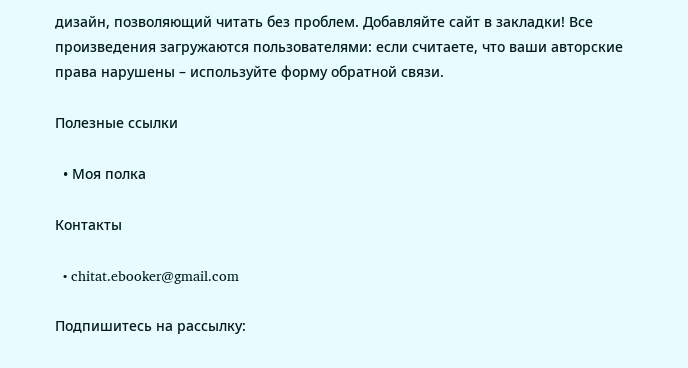дизайн, позволяющий читать без проблем. Добавляйте сайт в закладки! Все произведения загружаются пользователями: если считаете, что ваши авторские права нарушены – используйте форму обратной связи.

Полезные ссылки

  • Моя полка

Контакты

  • chitat.ebooker@gmail.com

Подпишитесь на рассылку: